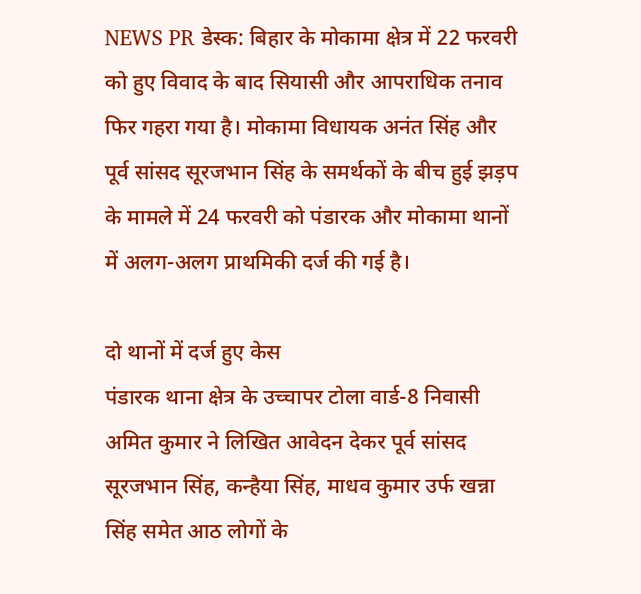NEWS PR डेस्क: बिहार के मोकामा क्षेत्र में 22 फरवरी को हुए विवाद के बाद सियासी और आपराधिक तनाव फिर गहरा गया है। मोकामा विधायक अनंत सिंह और पूर्व सांसद सूरजभान सिंह के समर्थकों के बीच हुई झड़प के मामले में 24 फरवरी को पंडारक और मोकामा थानों में अलग-अलग प्राथमिकी दर्ज की गई है।

दो थानों में दर्ज हुए केस
पंडारक थाना क्षेत्र के उच्चापर टोला वार्ड-8 निवासी अमित कुमार ने लिखित आवेदन देकर पूर्व सांसद सूरजभान सिंह, कन्हैया सिंह, माधव कुमार उर्फ खन्ना सिंह समेत आठ लोगों के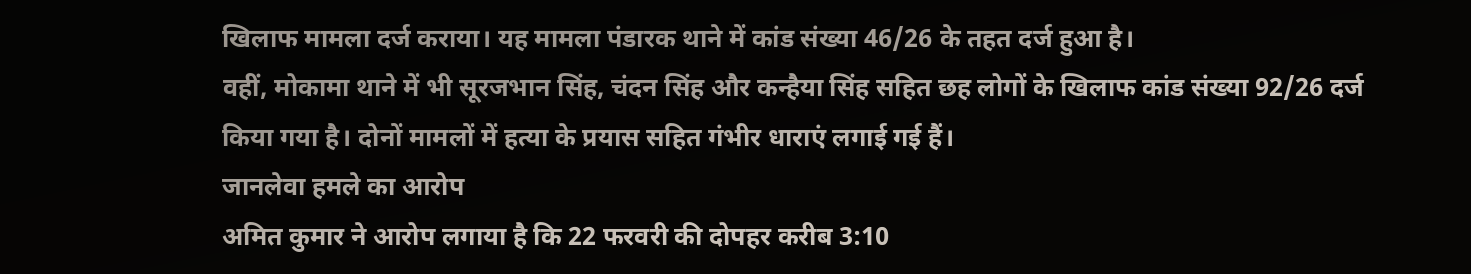खिलाफ मामला दर्ज कराया। यह मामला पंडारक थाने में कांड संख्या 46/26 के तहत दर्ज हुआ है।
वहीं, मोकामा थाने में भी सूरजभान सिंह, चंदन सिंह और कन्हैया सिंह सहित छह लोगों के खिलाफ कांड संख्या 92/26 दर्ज किया गया है। दोनों मामलों में हत्या के प्रयास सहित गंभीर धाराएं लगाई गई हैं।
जानलेवा हमले का आरोप
अमित कुमार ने आरोप लगाया है कि 22 फरवरी की दोपहर करीब 3:10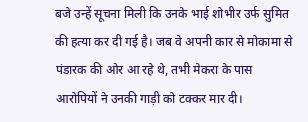बजे उन्हें सूचना मिली कि उनके भाई शोभीर उर्फ सुमित की हत्या कर दी गई है। जब वे अपनी कार से मोकामा से पंडारक की ओर आ रहे थे, तभी मेकरा के पास आरोपियों ने उनकी गाड़ी को टक्कर मार दी।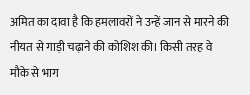अमित का दावा है कि हमलावरों ने उन्हें जान से मारने की नीयत से गाड़ी चढ़ाने की कोशिश की। किसी तरह वे मौके से भाग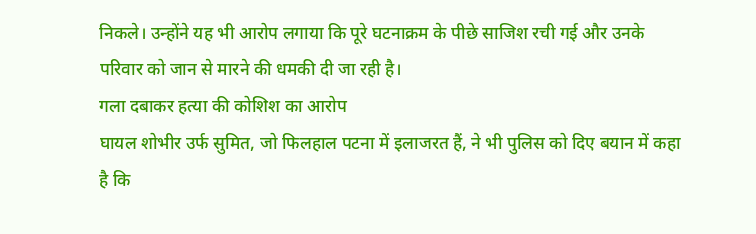निकले। उन्होंने यह भी आरोप लगाया कि पूरे घटनाक्रम के पीछे साजिश रची गई और उनके परिवार को जान से मारने की धमकी दी जा रही है।
गला दबाकर हत्या की कोशिश का आरोप
घायल शोभीर उर्फ सुमित, जो फिलहाल पटना में इलाजरत हैं, ने भी पुलिस को दिए बयान में कहा है कि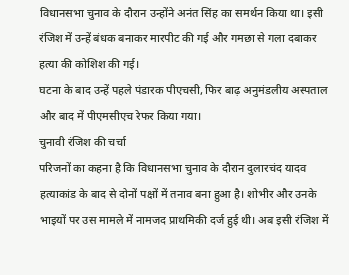विधानसभा चुनाव के दौरान उन्होंने अनंत सिंह का समर्थन किया था। इसी रंजिश में उन्हें बंधक बनाकर मारपीट की गई और गमछा से गला दबाकर हत्या की कोशिश की गई।
घटना के बाद उन्हें पहले पंडारक पीएचसी, फिर बाढ़ अनुमंडलीय अस्पताल और बाद में पीएमसीएच रेफर किया गया।
चुनावी रंजिश की चर्चा
परिजनों का कहना है कि विधानसभा चुनाव के दौरान दुलारचंद यादव हत्याकांड के बाद से दोनों पक्षों में तनाव बना हुआ है। शोभीर और उनके भाइयों पर उस मामले में नामजद प्राथमिकी दर्ज हुई थी। अब इसी रंजिश में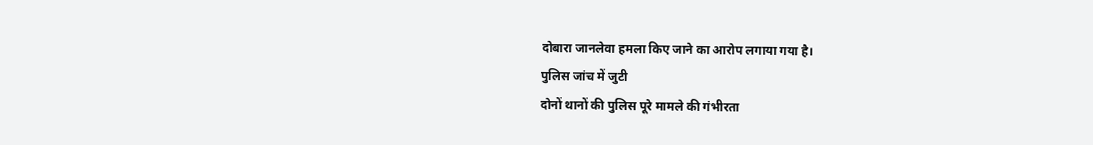दोबारा जानलेवा हमला किए जाने का आरोप लगाया गया है।
पुलिस जांच में जुटी
दोनों थानों की पुलिस पूरे मामले की गंभीरता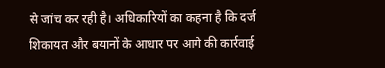से जांच कर रही है। अधिकारियों का कहना है कि दर्ज शिकायत और बयानों के आधार पर आगे की कार्रवाई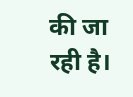की जा रही है।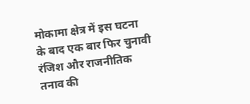मोकामा क्षेत्र में इस घटना के बाद एक बार फिर चुनावी रंजिश और राजनीतिक तनाव की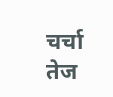चर्चा तेज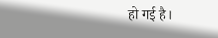हो गई है।